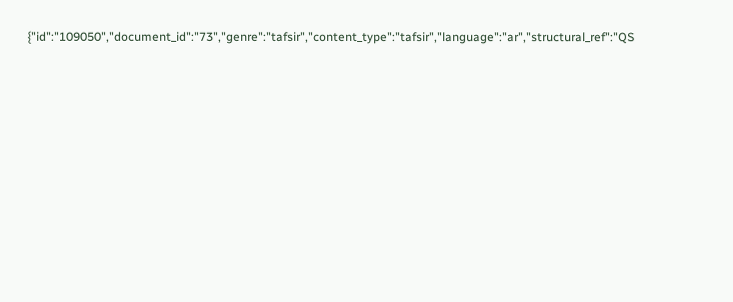{"id":"109050","document_id":"73","genre":"tafsir","content_type":"tafsir","language":"ar","structural_ref":"QS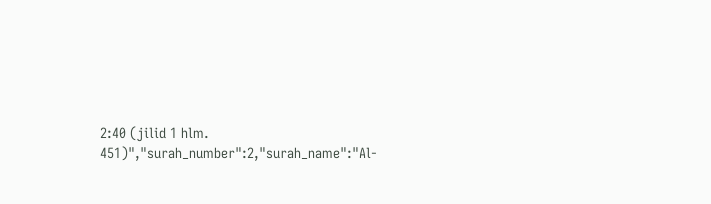2:40 (jilid 1 hlm. 451)","surah_number":2,"surah_name":"Al-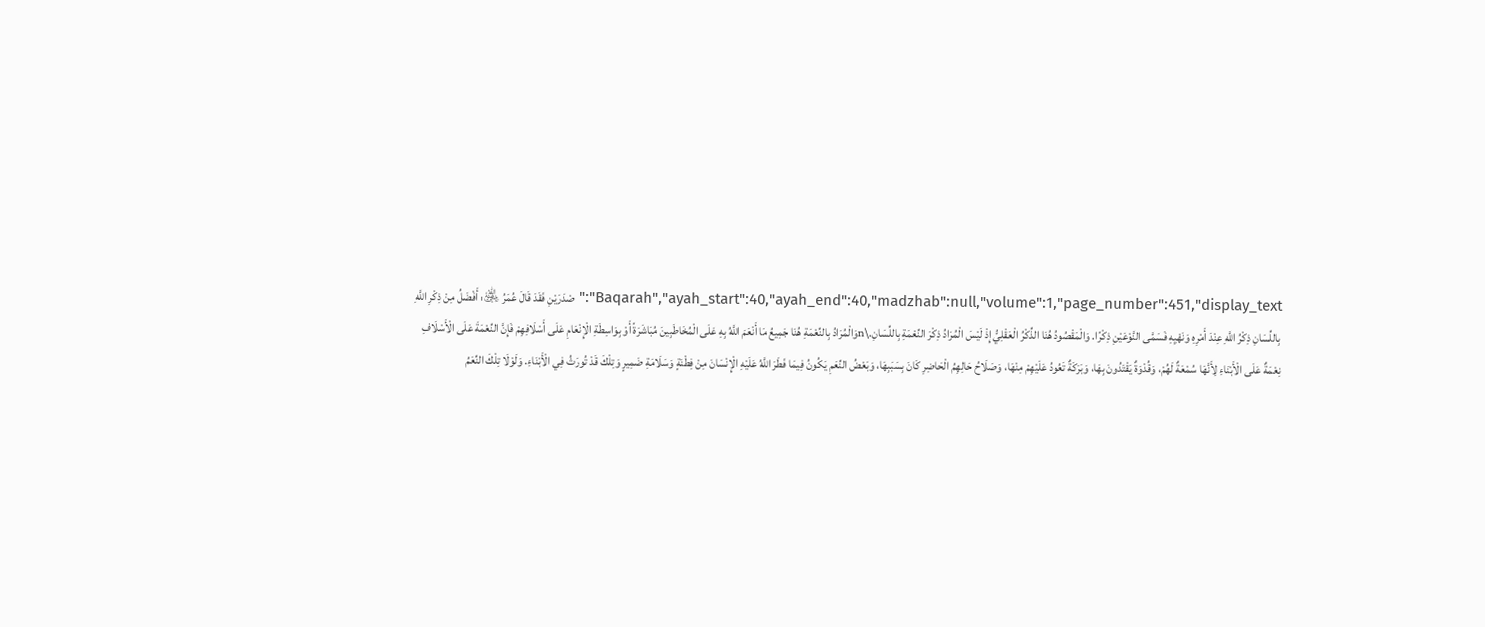Baqarah","ayah_start":40,"ayah_end":40,"madzhab":null,"volume":1,"page_number":451,"display_text":"صْدَرَيْنِ فَقَدَ قَالَ عُمَرُ ﵁: أَفْضَلُ مِنْ ذِكْرِ اللَّهِ بِاللِّسَانِ ذِكْرُ اللَّهِ عِنْدَ أَمْرِهِ وَنَهْيِهِ فَسَمَّى النَّوْعَيْنِ ذِكْرًا. وَالْمَقْصُودُ هُنَا الذِّكْرُ الْعَقْلِيُّ إِذْ لَيْسَ الْمُرَادُ ذِكْرَ النِّعْمَةِ بِاللِّسَانِ.\nوَالْمُرَادُ بِالنِّعْمَةِ هُنَا جَمِيعُ مَا أَنْعَمَ اللَّهُ بِهِ عَلَى الْمُخَاطَبِينَ مُبَاشَرَةً أَوْ بِوَاسِطَةِ الْإِنْعَامِ عَلَى أَسْلَافِهِمْ فَإِنَّ النِّعْمَةَ عَلَى الْأَسْلَافِ نِعْمَةٌ عَلَى الْأَبْنَاءِ لِأَنَّهَا سُمْعَةٌ لَهُمْ، وَقُدْوَةٌ يَقْتَدُونَ بِهَا، وَبَرَكَةٌ تَعُودُ عَلَيْهِمْ مِنْهَا، وَصَلَاحُ حَالِهِمُ الْحَاضِرِ كَانَ بِسَبَبِهَا، وَبَعْضُ النِّعَمِ يَكُونُ فِيمَا فَطَرَ اللَّهُ عَلَيْهِ الْإِنْسَانَ مِنْ فِطْنَةٍ وَسَلَامَةِ ضَمِيرٍ وَتِلْكَ قَدْ تُورَثُ فِي الْأَبْنَاءِ. وَلَوْلَا تِلْكَ النِّعَمُ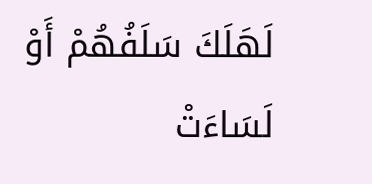لَهَلَكَ سَلَفُهُمْ أَوْ لَسَاءَتْ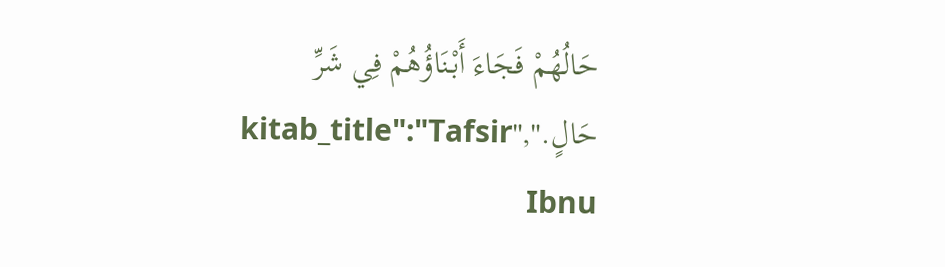حَالُهُمْ فَجَاءَ أَبْنَاؤُهُمْ فِي شَرِّ حَالٍ.","kitab_title":"Tafsir Ibnu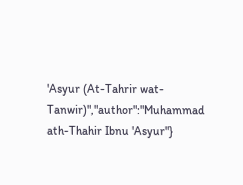'Asyur (At-Tahrir wat-Tanwir)","author":"Muhammad ath-Thahir Ibnu 'Asyur"}